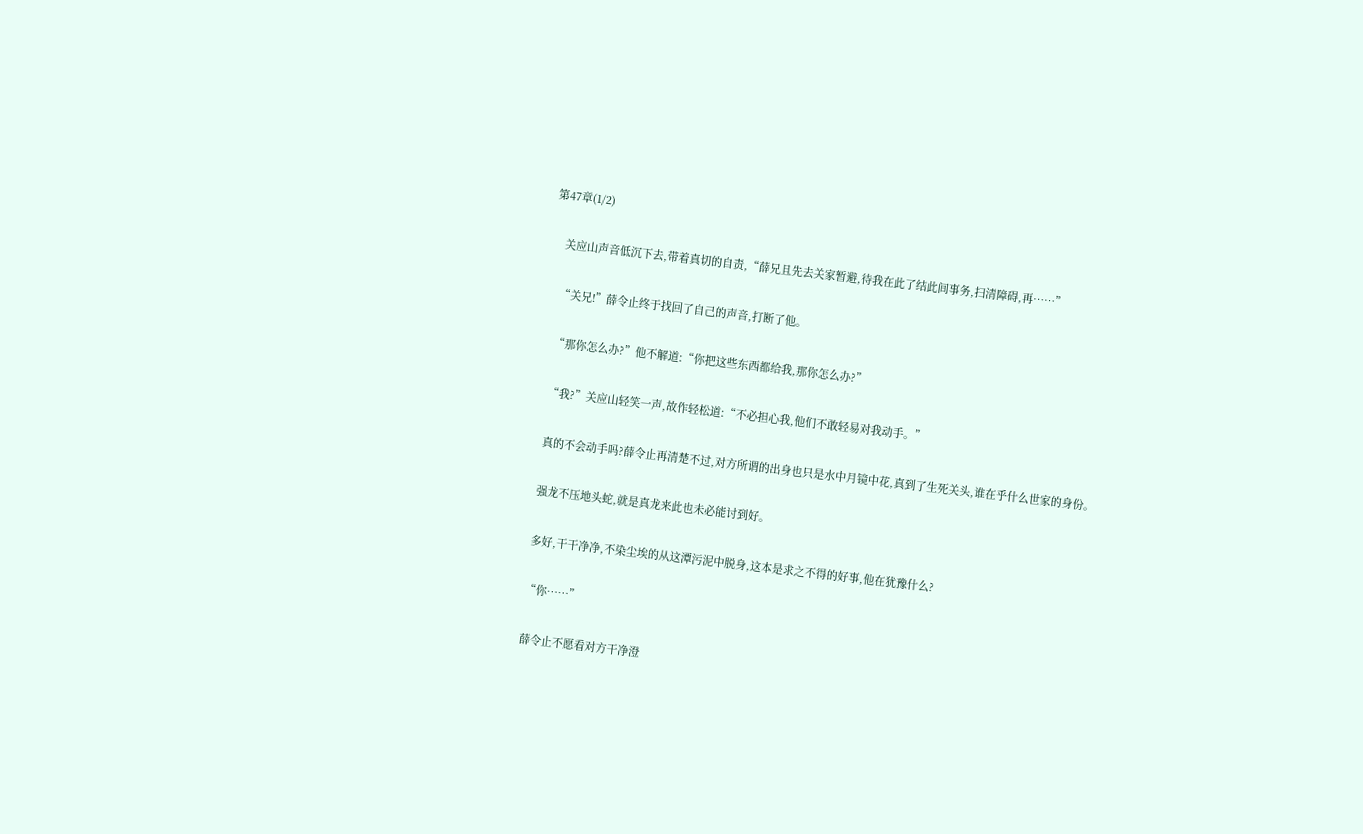第47章(1/2)

    关应山声音低沉下去,带着真切的自责,“薛兄且先去关家暂避,待我在此了结此间事务,扫清障碍,再……”

    “关兄!”薛令止终于找回了自己的声音,打断了他。

    “那你怎么办?”他不解道:“你把这些东西都给我,那你怎么办?”

    “我?”关应山轻笑一声,故作轻松道:“不必担心我,他们不敢轻易对我动手。”

    真的不会动手吗?薛令止再清楚不过,对方所谓的出身也只是水中月镜中花,真到了生死关头,谁在乎什么世家的身份。

    强龙不压地头蛇,就是真龙来此也未必能讨到好。

    多好,干干净净,不染尘埃的从这潭污泥中脱身,这本是求之不得的好事,他在犹豫什么?

    “你……”

    薛令止不愿看对方干净澄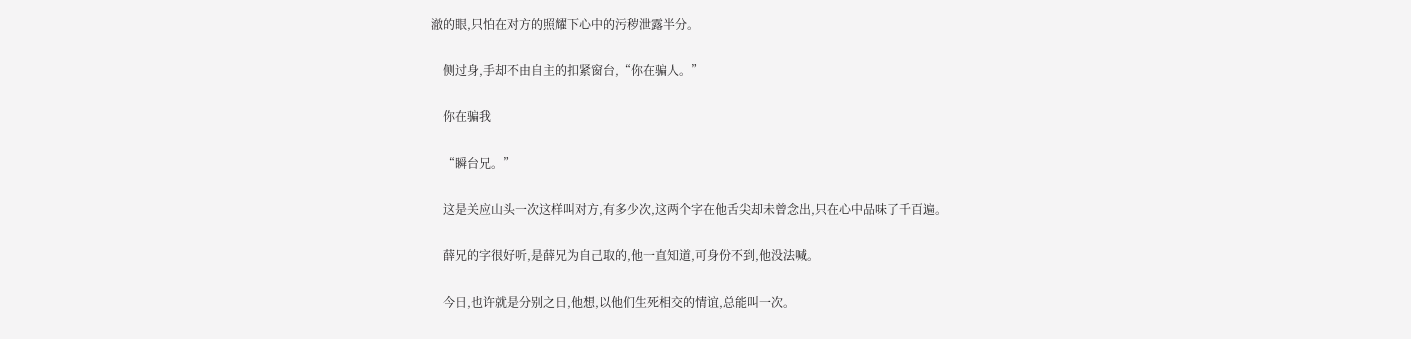澈的眼,只怕在对方的照耀下心中的污秽泄露半分。

    侧过身,手却不由自主的扣紧窗台,“你在骗人。”

    你在骗我

    “瞬台兄。”

    这是关应山头一次这样叫对方,有多少次,这两个字在他舌尖却未曾念出,只在心中品味了千百遍。

    薛兄的字很好听,是薛兄为自己取的,他一直知道,可身份不到,他没法喊。

    今日,也许就是分别之日,他想,以他们生死相交的情谊,总能叫一次。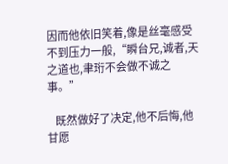因而他依旧笑着,像是丝毫感受不到压力一般,“瞬台兄,诚者,天之道也,聿珩不会做不诚之事。”

    既然做好了决定,他不后悔,他甘愿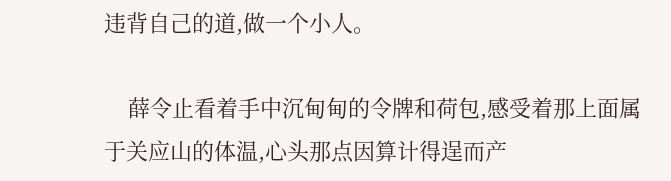违背自己的道,做一个小人。

    薛令止看着手中沉甸甸的令牌和荷包,感受着那上面属于关应山的体温,心头那点因算计得逞而产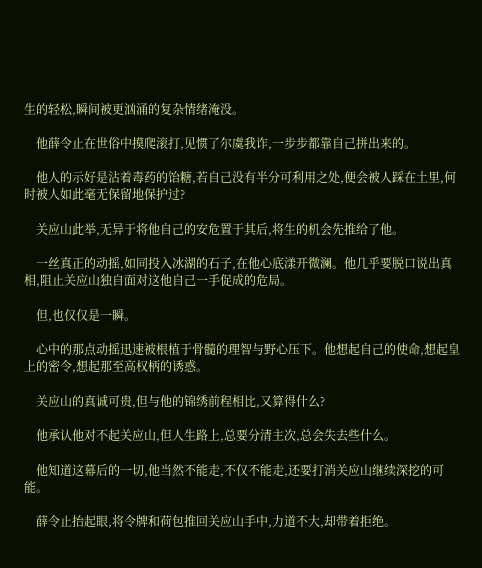生的轻松,瞬间被更汹涌的复杂情绪淹没。

    他薛令止在世俗中摸爬滚打,见惯了尔虞我诈,一步步都靠自己拼出来的。

    他人的示好是沾着毒药的饴糖,若自己没有半分可利用之处,便会被人踩在土里,何时被人如此毫无保留地保护过?

    关应山此举,无异于将他自己的安危置于其后,将生的机会先推给了他。

    一丝真正的动摇,如同投入冰湖的石子,在他心底漾开微澜。他几乎要脱口说出真相,阻止关应山独自面对这他自己一手促成的危局。

    但,也仅仅是一瞬。

    心中的那点动摇迅速被根植于骨髓的理智与野心压下。他想起自己的使命,想起皇上的密令,想起那至高权柄的诱惑。

    关应山的真诚可贵,但与他的锦绣前程相比,又算得什么?

    他承认他对不起关应山,但人生路上,总要分清主次,总会失去些什么。

    他知道这幕后的一切,他当然不能走,不仅不能走,还要打消关应山继续深挖的可能。

    薛令止抬起眼,将令牌和荷包推回关应山手中,力道不大,却带着拒绝。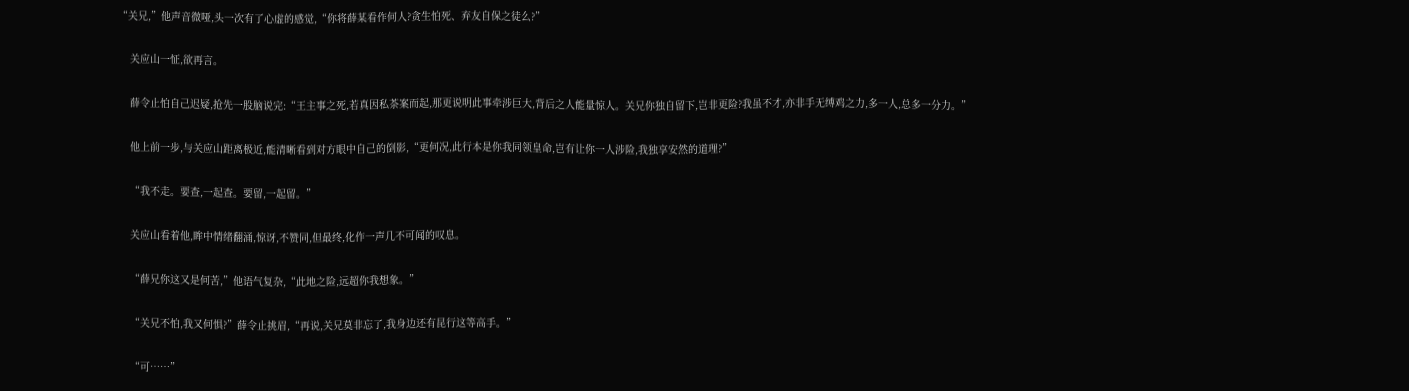“关兄,”他声音微哑,头一次有了心虚的感觉,“你将薛某看作何人?贪生怕死、弃友自保之徒么?”

    关应山一怔,欲再言。

    薛令止怕自己迟疑,抢先一股脑说完:“王主事之死,若真因私茶案而起,那更说明此事牵涉巨大,背后之人能量惊人。关兄你独自留下,岂非更险?我虽不才,亦非手无缚鸡之力,多一人,总多一分力。”

    他上前一步,与关应山距离极近,能清晰看到对方眼中自己的倒影,“更何况,此行本是你我同领皇命,岂有让你一人涉险,我独享安然的道理?”

    “我不走。要查,一起查。要留,一起留。”

    关应山看着他,眸中情绪翻涌,惊讶,不赞同,但最终,化作一声几不可闻的叹息。

    “薛兄你这又是何苦,”他语气复杂,“此地之险,远超你我想象。”

    “关兄不怕,我又何惧?”薛令止挑眉,“再说,关兄莫非忘了,我身边还有昆行这等高手。”

    “可……”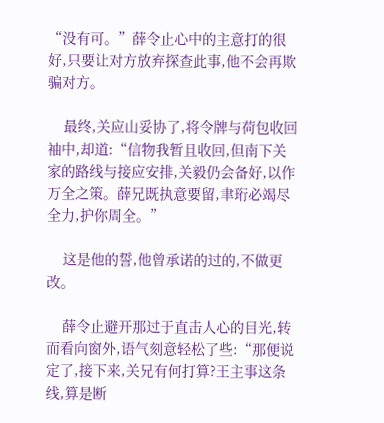“没有可。”薛令止心中的主意打的很好,只要让对方放弃探查此事,他不会再欺骗对方。

    最终,关应山妥协了,将令牌与荷包收回袖中,却道:“信物我暂且收回,但南下关家的路线与接应安排,关毅仍会备好,以作万全之策。薛兄既执意要留,聿珩必竭尽全力,护你周全。”

    这是他的誓,他曾承诺的过的,不做更改。

    薛令止避开那过于直击人心的目光,转而看向窗外,语气刻意轻松了些:“那便说定了,接下来,关兄有何打算?王主事这条线,算是断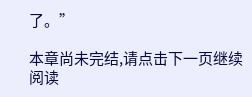了。”

本章尚未完结,请点击下一页继续阅读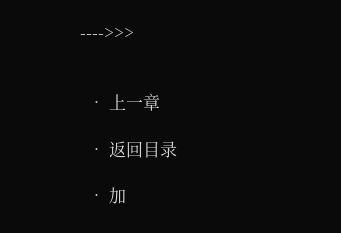---->>>


  • 上一章

  • 返回目录

  • 加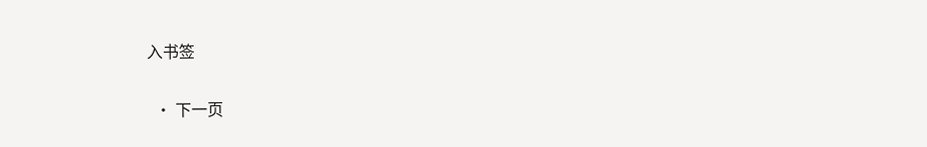入书签

  • 下一页